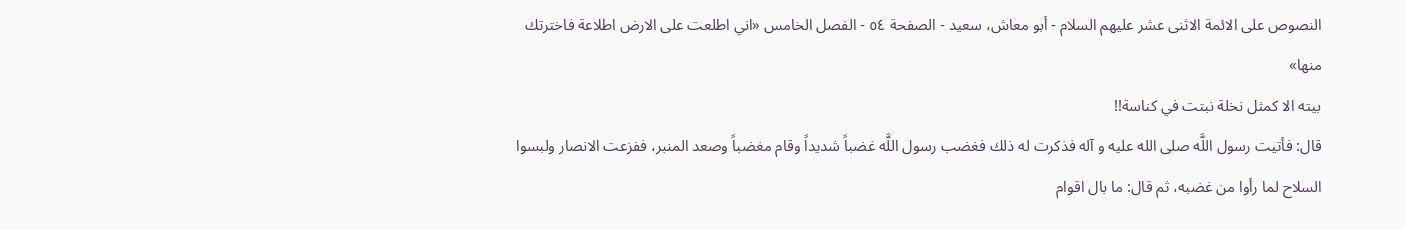النصوص على الائمة الاثنى عشر عليهم السلام - أبو معاش، سعيد - الصفحة ٥٤ - الفصل الخامس «اني اطلعت على الارض اطلاعة فاخترتك منها»
بيته الا كمثل نخلة نبتت في كناسة!!
قال: فأتيت رسول اللَّه صلى الله عليه و آله فذكرت له ذلك فغضب رسول اللَّه غضباً شديداً وقام مغضباً وصعد المنبر، ففزعت الانصار ولبسوا السلاح لما رأوا من غضبه، ثم قال: ما بال اقوام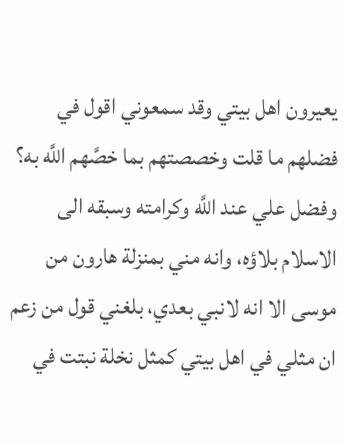يعيرون اهل بيتي وقد سمعوني اقول في فضلهم ما قلت وخصصتهم بما خصَّهم اللَّه به؟ وفضل علي عند اللَّه وكرامته وسبقه الى الاسلام بلاؤه، وانه مني بمنزلة هارون من موسى الا انه لانبي بعدي، بلغني قول من زعم ان مثلي في اهل بيتي كمثل نخلة نبتت في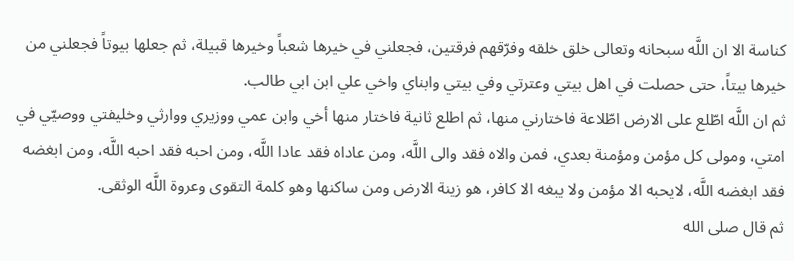كناسة الا ان اللَّه سبحانه وتعالى خلق خلقه وفرّقهم فرقتين، فجعلني في خيرها شعباً وخيرها قبيلة، ثم جعلها بيوتاً فجعلني من خيرها بيتاً، حتى حصلت في اهل بيتي وعترتي وفي بيتي وابناي واخي علي ابن ابي طالب.
ثم ان اللَّه اطّلع على الارض اطّلاعة فاختارني منها، ثم اطلع ثانية فاختار منها أخي وابن عمي ووزيري ووارثي وخليفتي ووصيّي في امتي، ومولى كل مؤمن ومؤمنة بعدي، فمن والاه فقد والى اللَّه، ومن عاداه فقد عادا اللَّه، ومن احبه فقد احبه اللَّه، ومن ابغضه فقد ابغضه اللَّه، لايحبه الا مؤمن ولا يبغه الا كافر، هو زينة الارض ومن ساكنها وهو كلمة التقوى وعروة اللَّه الوثقى.
ثم قال صلى الله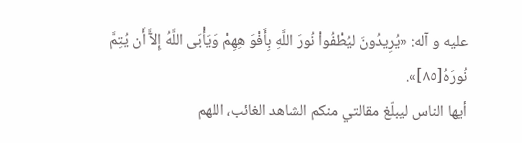عليه و آله: «يُرِيدُونَ ليُطْفُواْ نُورَ اللَّهِ بِأَفْوَ هِهِمْ وَيَأْبَى اللَّهُ إِلآَّ أَن يُتِمَّ نُورَهُ[٨٥]».
أيها الناس ليبلّغ مقالتي منكم الشاهد الغائب، اللهم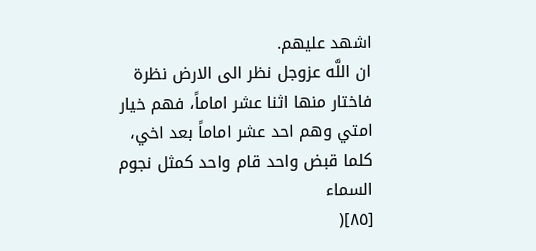اشهد عليهم.
ان اللَّه عزوجل نظر الى الارض نظرة فاختار منها اثنا عشر اماماً، فهم خيار امتي وهم احد عشر اماماً بعد اخي، كلما قبض واحد قام واحد كمثل نجوم السماء
[٨٥](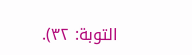التوبة: ٣٢).